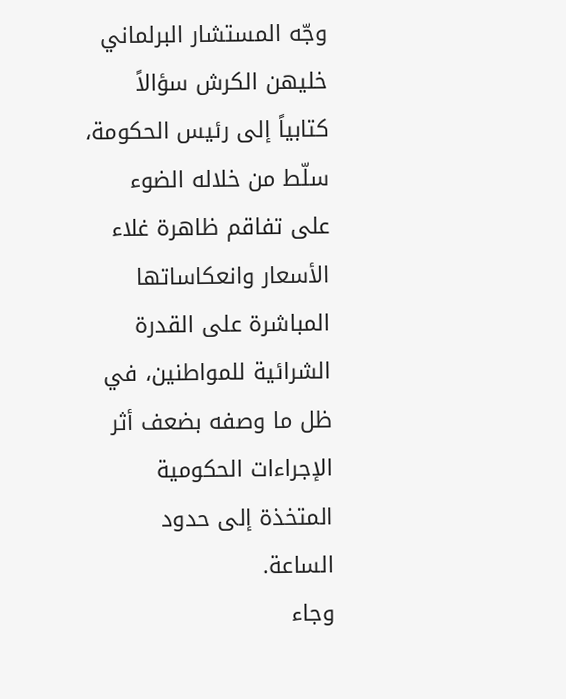وجّه المستشار البرلماني خليهن الكرش سؤالاً كتابياً إلى رئيس الحكومة، سلّط من خلاله الضوء على تفاقم ظاهرة غلاء الأسعار وانعكاساتها المباشرة على القدرة الشرائية للمواطنين، في ظل ما وصفه بضعف أثر الإجراءات الحكومية المتخذة إلى حدود الساعة.
وجاء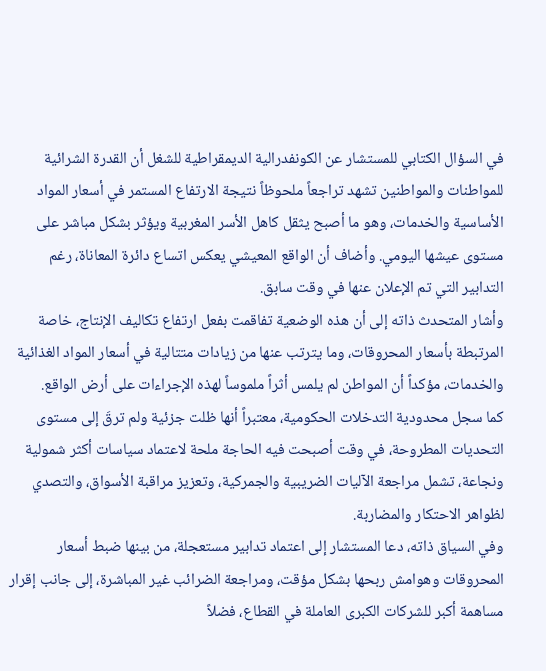في السؤال الكتابي للمستشار عن الكونفدرالية الديمقراطية للشغل أن القدرة الشرائية للمواطنات والمواطنين تشهد تراجعاً ملحوظاً نتيجة الارتفاع المستمر في أسعار المواد الأساسية والخدمات، وهو ما أصبح يثقل كاهل الأسر المغربية ويؤثر بشكل مباشر على مستوى عيشها اليومي. وأضاف أن الواقع المعيشي يعكس اتساع دائرة المعاناة، رغم التدابير التي تم الإعلان عنها في وقت سابق.
وأشار المتحدث ذاته إلى أن هذه الوضعية تفاقمت بفعل ارتفاع تكاليف الإنتاج، خاصة المرتبطة بأسعار المحروقات، وما يترتب عنها من زيادات متتالية في أسعار المواد الغذائية والخدمات، مؤكداً أن المواطن لم يلمس أثراً ملموساً لهذه الإجراءات على أرض الواقع.
كما سجل محدودية التدخلات الحكومية، معتبراً أنها ظلت جزئية ولم ترقَ إلى مستوى التحديات المطروحة، في وقت أصبحت فيه الحاجة ملحة لاعتماد سياسات أكثر شمولية ونجاعة، تشمل مراجعة الآليات الضريبية والجمركية، وتعزيز مراقبة الأسواق، والتصدي لظواهر الاحتكار والمضاربة.
وفي السياق ذاته، دعا المستشار إلى اعتماد تدابير مستعجلة، من بينها ضبط أسعار المحروقات وهوامش ربحها بشكل مؤقت، ومراجعة الضرائب غير المباشرة، إلى جانب إقرار مساهمة أكبر للشركات الكبرى العاملة في القطاع، فضلاً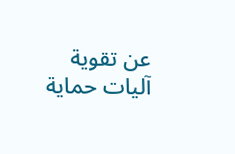عن تقوية آليات حماية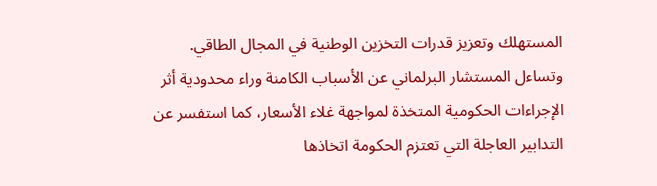المستهلك وتعزيز قدرات التخزين الوطنية في المجال الطاقي.
وتساءل المستشار البرلماني عن الأسباب الكامنة وراء محدودية أثر الإجراءات الحكومية المتخذة لمواجهة غلاء الأسعار، كما استفسر عن التدابير العاجلة التي تعتزم الحكومة اتخاذها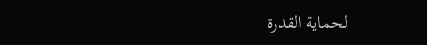لحماية القدرة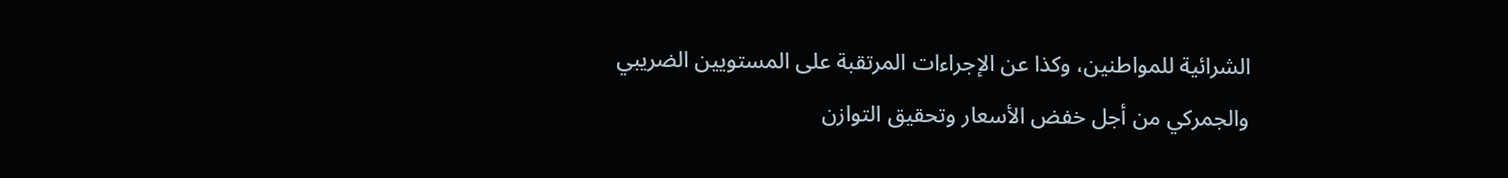الشرائية للمواطنين، وكذا عن الإجراءات المرتقبة على المستويين الضريبي والجمركي من أجل خفض الأسعار وتحقيق التوازن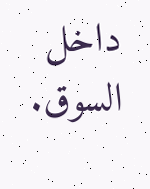داخل السوق.